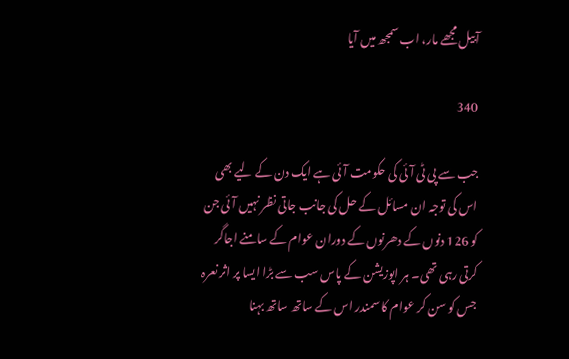آبیل مجھے مار، اب سمجھ میں آیا

340

جب سے پی ٹی آئی کی حکومت آئی ہے ایک دن کے لیے بھی اس کی توجہ ان مسائل کے حل کی جانب جاتی نظر نہیں آئی جن کو 126 دنوں کے دھرنوں کے دوران عوام کے سامنے اجاگر کرتی رہی تھی۔ ہر اپوزیشن کے پاس سب سے بڑا ایسا پر اثر نعرہ جس کو سن کر عوام کا سمندر اس کے ساتھ ساتھ بہنا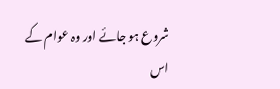شروع ہو جائے اور وہ عوام کے اس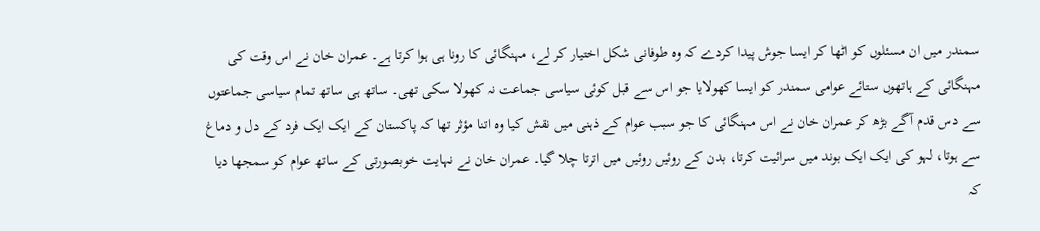سمندر میں ان مسئلوں کو اٹھا کر ایسا جوش پیدا کردے کہ وہ طوفانی شکل اختیار کر لے، مہنگائی کا رونا ہی ہوا کرتا ہے۔ عمران خان نے اس وقت کی مہنگائی کے ہاتھوں ستائے عوامی سمندر کو ایسا کھولایا جو اس سے قبل کوئی سیاسی جماعت نہ کھولا سکی تھی۔ ساتھ ہی ساتھ تمام سیاسی جماعتوں سے دس قدم آگے بڑھ کر عمران خان نے اس مہنگائی کا جو سبب عوام کے ذہنی میں نقش کیا وہ اتنا مؤثر تھا کہ پاکستان کے ایک ایک فرد کے دل و دماغ سے ہوتا، لہو کی ایک ایک بوند میں سرائیت کرتا، بدن کے روئیں روئیں میں اترتا چلا گیا۔ عمران خان نے نہایت خوبصورتی کے ساتھ عوام کو سمجھا دیا کہ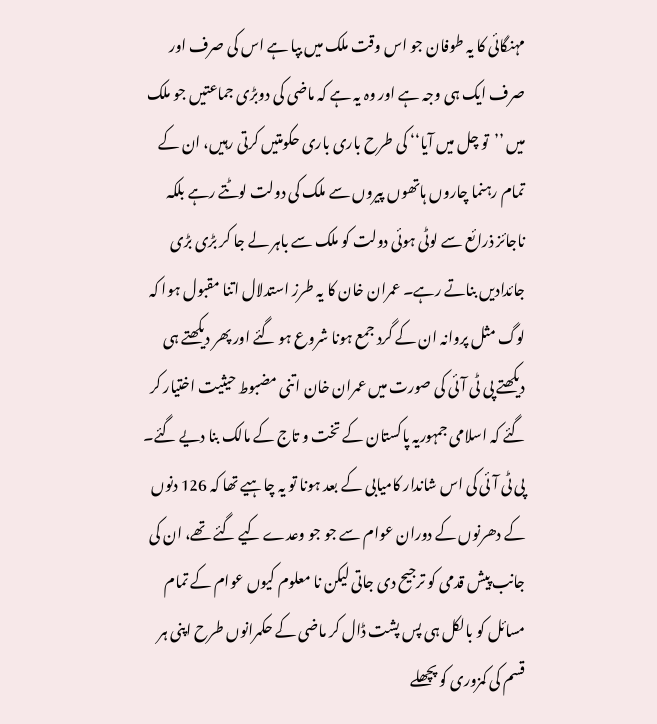مہنگائی کا یہ طوفان جو اس وقت ملک میں بپا ہے اس کی صرف اور صرف ایک ہی وجہ ہے اور وہ یہ ہے کہ ماضی کی دوبڑی جماعتیں جو ملک میں ’’تو چل میں آیا‘‘ کی طرح باری باری حکومتیں کرتی رہیں، ان کے تمام رہنما چاروں ہاتھوں پیروں سے ملک کی دولت لوٹتے رہے بلکہ ناجائز ذرائع سے لوٹی ہوئی دولت کو ملک سے باہر لے جا کر بڑی بڑی جائدادیں بناتے رہے۔ عمران خان کا یہ طرز استدلال اتنا مقبول ہوا کہ لوگ مثل پروانہ ان کے گرد جمع ہونا شروع ہو گئے اور پھر دیکھتے ہی دیکھتے پی ٹی آئی کی صورت میں عمران خان اتنی مضبوط حیثیت اختیار کر گئے کہ اسلامی جمہوریہ پاکستان کے تخت و تاج کے مالک بنا دیے گئے۔
پی ٹی آئی کی اس شاندار کامیابی کے بعد ہونا تو یہ چاہیے تھا کہ 126 دنوں کے دھرنوں کے دوران عوام سے جو جو وعدے کیے گئے تھے، ان کی جانب پیش قدمی کو ترجیح دی جاتی لیکن نا معلوم کیوں عوام کے تمام مسائل کو بالکل ہی پس پشت ڈال کر ماضی کے حکمرانوں طرح اپنی ہر قسم کی کمزوری کو پچھلے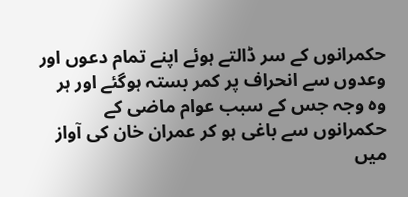حکمرانوں کے سر ڈالتے ہوئے اپنے تمام دعوں اور وعدوں سے انحراف پر کمر بستہ ہوگئے اور ہر وہ وجہ جس کے سبب عوام ماضی کے حکمرانوں سے باغی ہو کر عمران خان کی آواز میں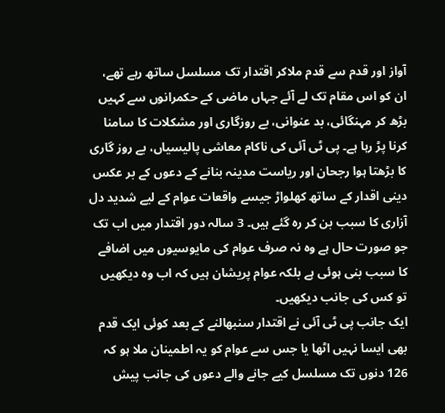آواز اور قدم سے قدم ملاکر اقتدار تک مسلسل ساتھ رہے تھے، ان کو اس مقام تک لے آئے جہاں ماضی کے حکمرانوں سے کہیں بڑھ کر مہنگائی، بد عنوانی، بے روزگاری اور مشکلات کا سامنا کرنا پڑ رہا ہے۔ پی ٹی آئی کی ناکام معاشی پالیسیاں، بے روز گاری کا بڑھتا ہوا رجحان اور ریاست مدینہ بنانے کے دعوں کے بر عکس دینی اقدار کے ساتھ کھلواڑ جیسے واقعات عوام کے لیے شدید دل آزاری کا سبب بن کر رہ گئے ہیں۔ 3 سالہ دور اقتدار میں اب تک جو صورت حال ہے وہ نہ صرف عوام کی مایوسیوں میں اضافے کا سبب بنی ہوئی ہے بلکہ عوام پریشان ہیں کہ اب وہ دیکھیں تو کس کی جانب دیکھیں۔
ایک جانب پی ٹی آئی نے اقتدار سنبھالنے کے بعد کوئی ایک قدم بھی ایسا نہیں اٹھا یا جس سے عوام کو یہ اطمینان ملا ہو کہ 126 دنوں تک مسلسل کیے جانے والے دعوں کی جانب پیش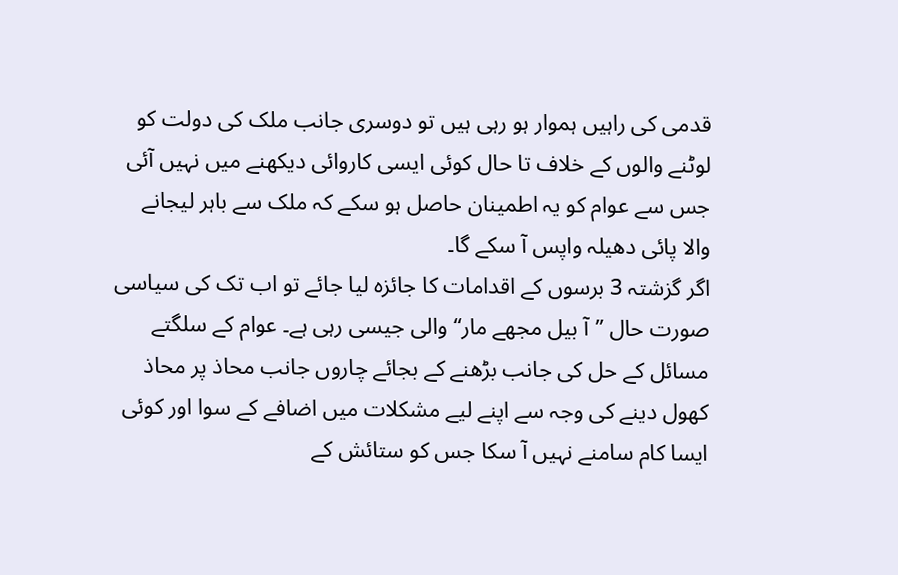قدمی کی راہیں ہموار ہو رہی ہیں تو دوسری جانب ملک کی دولت کو لوٹنے والوں کے خلاف تا حال کوئی ایسی کاروائی دیکھنے میں نہیں آئی جس سے عوام کو یہ اطمینان حاصل ہو سکے کہ ملک سے باہر لیجانے والا پائی دھیلہ واپس آ سکے گا۔
اگر گزشتہ 3 برسوں کے اقدامات کا جائزہ لیا جائے تو اب تک کی سیاسی صورت حال ’’آ بیل مجھے مار‘‘ والی جیسی رہی ہے۔ عوام کے سلگتے مسائل کے حل کی جانب بڑھنے کے بجائے چاروں جانب محاذ پر محاذ کھول دینے کی وجہ سے اپنے لیے مشکلات میں اضافے کے سوا اور کوئی ایسا کام سامنے نہیں آ سکا جس کو ستائش کے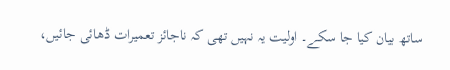ساتھ بیان کیا جا سکے۔ اولیت یہ نہیں تھی کہ ناجائز تعمیرات ڈھائی جائیں،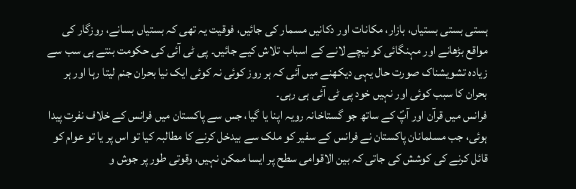ہستی بستی بستیاں، بازار، مکانات اور دکانیں مسمار کی جائیں، فوقیت یہ تھی کہ بستیاں بسانے، روزگار کی مواقع بڑھانے اور مہنگائی کو نیچے لانے کے اسباب تلاش کیے جائیں۔ پی ٹی آئی کی حکومت بنتے ہی سب سے زیادہ تشویشناک صورت حال یہی دیکھنے میں آئی کہ ہر روز کوئی نہ کوئی ایک نیا بحران جنم لیتا رہا اور ہر بحران کا سبب کوئی اور نہیں خود پی ٹی آئی ہی رہی۔
فرانس میں قرآن اور آپؐ کے ساتھ جو گستاخانہ رویہ اپنا یا گیا، جس سے پاکستان میں فرانس کے خلاف نفرت پیدا ہوئی، جب مسلمانان پاکستان نے فرانس کے سفیر کو ملک سے بیدخل کرنے کا مطالبہ کیا تو اس پر یا تو عوام کو قائل کرنے کی کوشش کی جاتی کہ بین الاقوامی سطح پر ایسا ممکن نہیں، وقوتی طور پر جوش و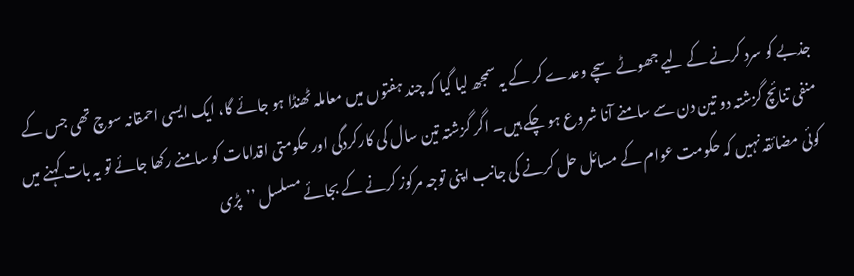جذبے کو سرد کرنے کے لیے جھوٹے سچے وعدے کر کے یہ سمجھ لیا گیا کہ چند ہفتوں میں معاملہ ٹھنڈا ہو جائے گا، ایک ایسی احمقانہ سوچ تھی جس کے منفی تنائچ گزشتہ دو تین دن سے سامنے آنا شروع ہو چکے ہیں۔ اگر گزشتہ تین سال کی کارکردگی اور حکومتی اقدامات کو سامنے رکھا جائے تو یہ بات کہنے میں کوئی مضائقہ نہیں کہ حکومت عوام کے مسائل حل کرنے کی جانب اپنی توجہ مرکوز کرنے کے بجائے مسلسل ’’پڑی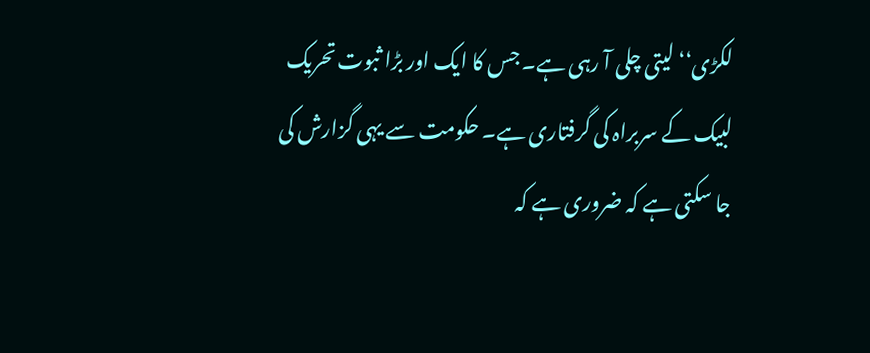لکڑی‘‘ لیتی چلی آ رہی ہے۔ جس کا ایک اور بڑا ثبوت تحریک لبیک کے سربراہ کی گرفتاری ہے۔ حکومت سے یہی گزارش کی جا سکتی ہے کہ ضروری ہے کہ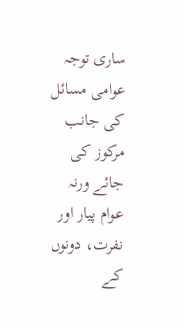ساری توجہ عوامی مسائل کی جانب مرکوز کی جائے ورنہ عوام پیار اور نفرت، دونوں کے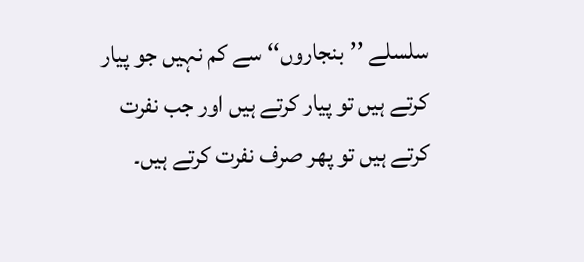سلسلے ’’بنجاروں‘‘ سے کم نہیں جو پیار کرتے ہیں تو پیار کرتے ہیں اور جب نفرت کرتے ہیں تو پھر صرف نفرت کرتے ہیں۔